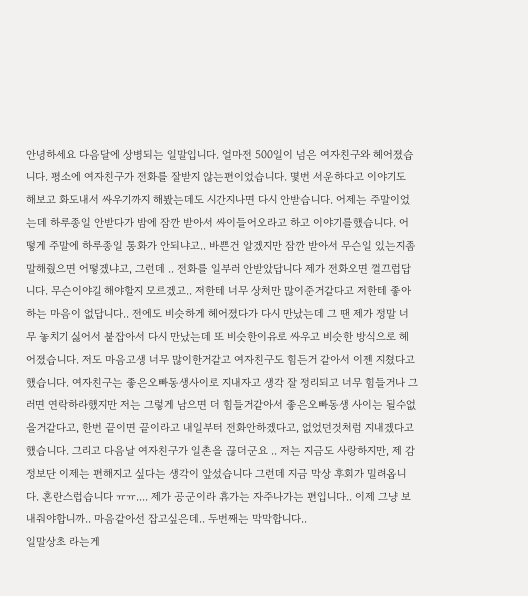안녕하세요 다음달에 상병되는 일말입니다. 얼마전 500일이 넘은 여자친구와 헤어졌습니다. 평소에 여자친구가 전화를 잘받지 않는편이었습니다. 몇번 서운하다고 이야기도 해보고 화도내서 싸우기까지 해봤는데도 시간지나면 다시 안받습니다. 어제는 주말이었는데 하루종일 안받다가 밤에 잠깐 받아서 싸이들어오라고 하고 이야기를했습니다. 어떻게 주말에 하루종일 통화가 안되냐고.. 바쁜건 알겠지만 잠깐 받아서 무슨일 있는지좀 말해줬으면 어떻겠냐고, 그런데 .. 전화를 일부러 안받았답니다 제가 전화오면 껄끄럽답니다. 무슨이야길 해야할지 모르겠고.. 저한테 너무 상처만 많이준거같다고 저한테 좋아하는 마음이 없답니다.. 전에도 비슷하게 헤어졌다가 다시 만났는데 그 땐 제가 정말 너무 놓치기 싫어서 붙잡아서 다시 만났는데 또 비슷한이유로 싸우고 비슷한 방식으로 헤어졌습니다. 저도 마음고생 너무 많이한거같고 여자친구도 힘든거 같아서 이젠 지쳤다고했습니다. 여자친구는 좋은오빠동생사이로 지내자고 생각 잘 정리되고 너무 힘들거나 그러면 연락하라했지만 저는 그렇게 남으면 더 힘들거같아서 좋은오빠동생 사이는 될수없을거같다고, 한번 끝이면 끝이라고 내일부터 전화안하겠다고, 없었던것처럼 지내겠다고 했습니다. 그리고 다음날 여자친구가 일촌을 끊더군요 .. 저는 지금도 사랑하지만, 제 감정보단 이제는 편해지고 싶다는 생각이 앞섰습니다 그런데 지금 막상 후회가 밀려옵니다. 혼란스럽습니다 ㅠㅠ.... 제가 공군이라 휴가는 자주나가는 편입니다.. 이제 그냥 보내줘야합니까.. 마음같아선 잡고싶은데.. 두번째는 막막합니다..
일말상초 라는게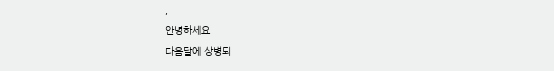,
안녕하세요
다음달에 상병되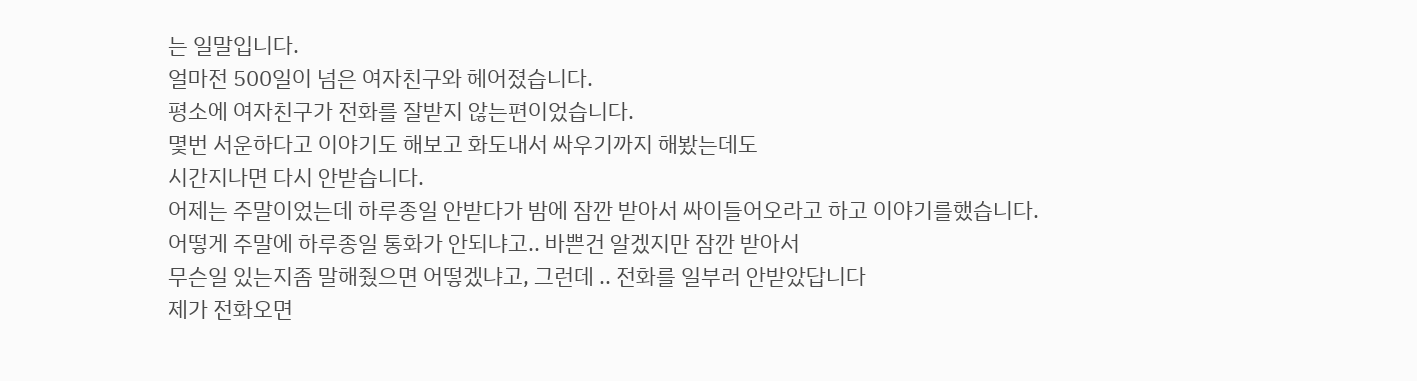는 일말입니다.
얼마전 500일이 넘은 여자친구와 헤어졌습니다.
평소에 여자친구가 전화를 잘받지 않는편이었습니다.
몇번 서운하다고 이야기도 해보고 화도내서 싸우기까지 해봤는데도
시간지나면 다시 안받습니다.
어제는 주말이었는데 하루종일 안받다가 밤에 잠깐 받아서 싸이들어오라고 하고 이야기를했습니다.
어떻게 주말에 하루종일 통화가 안되냐고.. 바쁜건 알겠지만 잠깐 받아서
무슨일 있는지좀 말해줬으면 어떻겠냐고, 그런데 .. 전화를 일부러 안받았답니다
제가 전화오면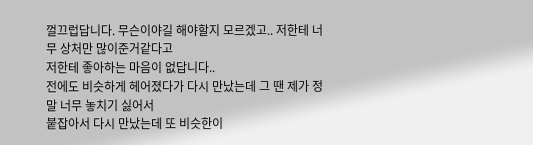껄끄럽답니다. 무슨이야길 해야할지 모르겠고.. 저한테 너무 상처만 많이준거같다고
저한테 좋아하는 마음이 없답니다..
전에도 비슷하게 헤어졌다가 다시 만났는데 그 땐 제가 정말 너무 놓치기 싫어서
붙잡아서 다시 만났는데 또 비슷한이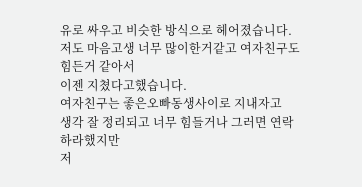유로 싸우고 비슷한 방식으로 헤어졌습니다.
저도 마음고생 너무 많이한거같고 여자친구도 힘든거 같아서
이젠 지쳤다고했습니다.
여자친구는 좋은오빠동생사이로 지내자고
생각 잘 정리되고 너무 힘들거나 그러면 연락하라했지만
저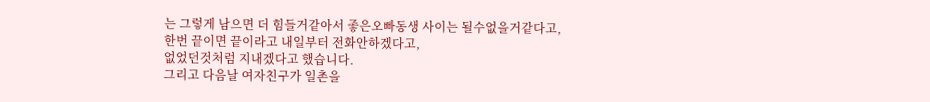는 그렇게 남으면 더 힘들거같아서 좋은오빠동생 사이는 될수없을거같다고,
한번 끝이면 끝이라고 내일부터 전화안하겠다고,
없었던것처럼 지내겠다고 했습니다.
그리고 다음날 여자친구가 일촌을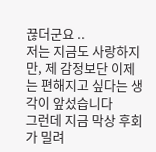끊더군요 ..
저는 지금도 사랑하지만, 제 감정보단 이제는 편해지고 싶다는 생각이 앞섰습니다
그런데 지금 막상 후회가 밀려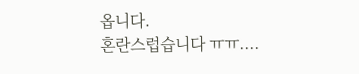옵니다.
혼란스럽습니다 ㅠㅠ....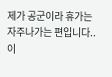제가 공군이라 휴가는 자주나가는 편입니다..
이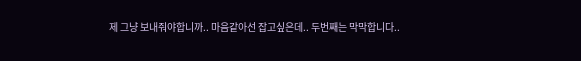제 그냥 보내줘야합니까.. 마음같아선 잡고싶은데.. 두번째는 막막합니다..